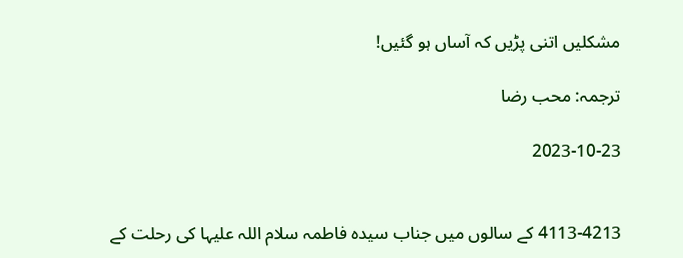مشکلیں اتنی پڑیں کہ آساں ہو گئیں!

ترجمہ: محب رضا

2023-10-23


4113-4213 کے سالوں میں جناب سیدہ فاطمہ سلام اللہ علیہا کی رحلت کے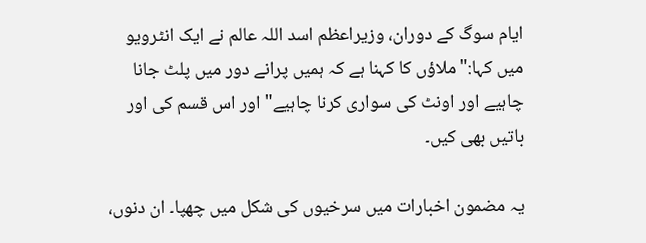ایام سوگ کے دوران، وزیراعظم اسد اللہ عالم نے ایک انٹرویو میں کہا:" ملاؤں کا کہنا ہے کہ ہمیں پرانے دور میں پلٹ جانا چاہیے اور اونٹ کی سواری کرنا چاہیے" اور اس قسم کی اور باتیں بھی کیں۔

یہ مضمون اخبارات میں سرخیوں کی شکل میں چھپا۔ ان دنوں،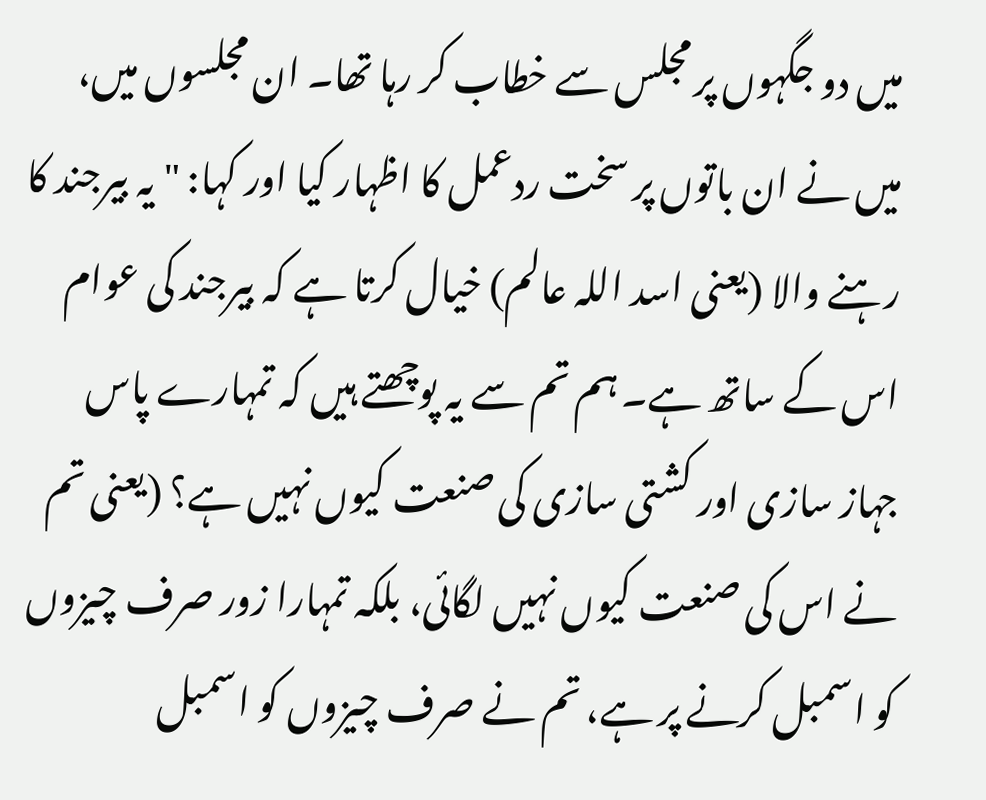میں دو جگہوں پر مجلس سے خطاب کر رہا تھا۔ ان مجلسوں میں، میں نے ان باتوں پر سخت ردعمل کا اظہار کیا اور کہا: "یہ بیرجند کا رہنے والا (یعنی اسد اللہ عالم) خیال کرتا ہے کہ بیرجند کی عوام اس کے ساتھ ہے۔ ہم تم سے یہ پوچھتے ہیں کہ تمہارے پاس جہاز سازی اور کشتی سازی کی صنعت کیوں نہیں ہے؟ (یعنی تم نے اس کی صنعت کیوں نہیں لگائی، بلکہ تمہارا زور صرف چیزوں کو اسمبل کرنے پر ہے، تم نے صرف چیزوں کو اسمبل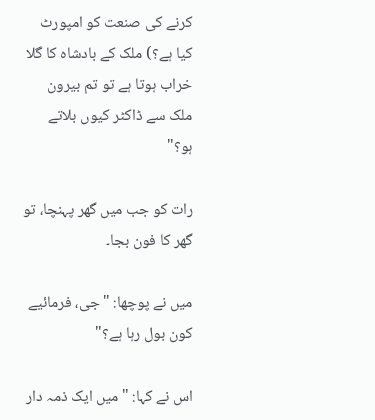کرنے کی صنعت کو امپورٹ کیا ہے؟) ملک کے بادشاہ کا گلا خراب ہوتا ہے تو تم بیرون ملک سے ڈاکٹر کیوں بلاتے ہو؟"

رات کو جب میں گھر پہنچا، تو گھر کا فون بجا۔

میں نے پوچھا: "جی، فرمائیے کون بول رہا ہے؟"

اس نے کہا: "میں ایک ذمہ دار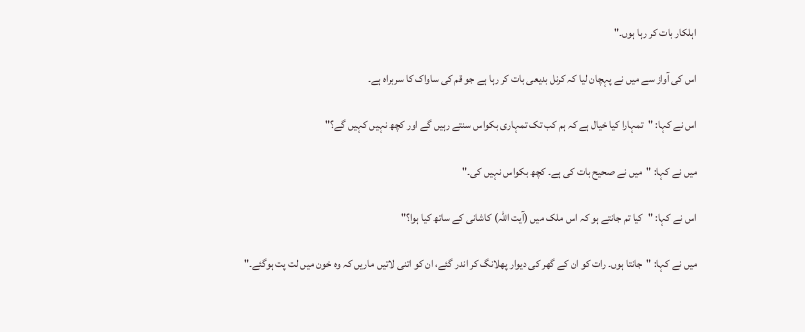اہلکار بات کر رہا ہوں۔"

اس کی آواز سے میں نے پہچان لیا کہ کرنل بدیعی بات کر رہا ہے جو قم کی ساواک کا سربراہ ہے۔

اس نے کہا: "تمہارا کیا خیال ہے کہ ہم کب تک تمہاری بکواس سنتے رہیں گے اور کچھ نہیں کہیں گے؟"

میں نے کہا: "میں نے صحیح بات کی ہے۔ کچھ بکواس نہیں کی۔"

اس نے کہا: "کیا تم جانتے ہو کہ اس ملک میں (آیت اللہ) کاشانی کے ساتھ کیا ہوا؟"

میں نے کہا: "جانتا ہوں۔ رات کو ان کے گھر کی دیوار پھلانگ کر اندر گئے، ان کو اتنی لاتیں ماریں کہ وہ خون میں لت پت ہوگئے۔"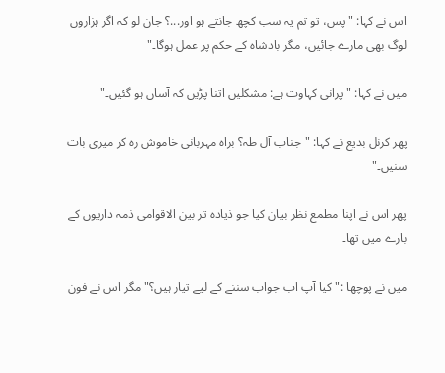اس نے کہا: "پس، تو تم یہ سب کچھ جانتے ہو اور...؟ جان لو کہ اگر ہزاروں لوگ بھی مارے جائیں، مگر بادشاہ کے حکم پر عمل ہوگا۔"

میں نے کہا: "پرانی کہاوت ہے: مشکلیں اتنا پڑیں کہ آساں ہو گئیں۔"

پھر کرنل بدیع نے کہا: "جناب آل طہ؟ براہ مہربانی خاموش رہ کر میری بات سنیں۔"

پھر اس نے اپنا مطمع نظر بیان کیا جو ذیادہ تر بین الاقوامی ذمہ داریوں کے بارے میں تھا۔

میں نے پوچھا :" کیا آپ اب جواب سننے کے لیے تیار ہیں؟" مگر اس نے فون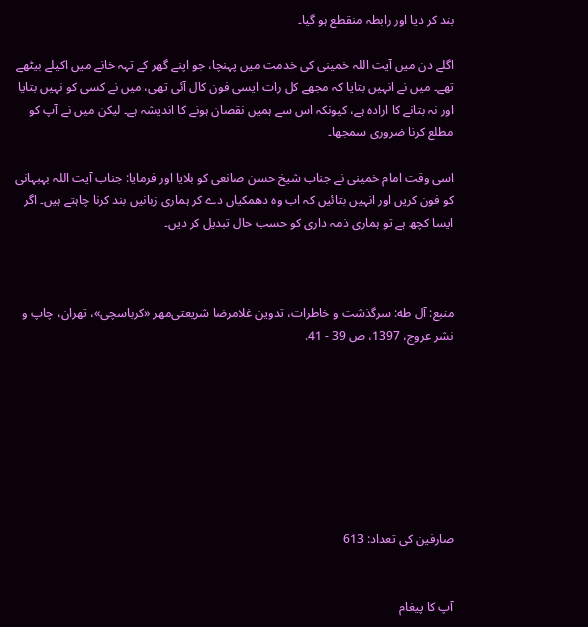بند کر دیا اور رابطہ منقطع ہو گیا۔

اگلے دن میں آیت اللہ خمینی کی خدمت میں پہنچا، جو اپنے گھر کے تہہ خانے میں اکیلے بیٹھے تھے۔ میں نے انہیں بتایا کہ مجھے کل رات ایسی فون کال آئی تھی، میں نے کسی کو نہیں بتایا اور نہ بتانے کا ارادہ ہے، کیونکہ اس سے ہمیں نقصان ہونے کا اندیشہ ہے۔ لیکن میں نے آپ کو مطلع کرنا ضروری سمجھا۔

اسی وقت امام خمینی نے جناب شیخ حسن صانعی کو بلایا اور فرمایا: جناب آیت اللہ بہبہانی کو فون کریں اور انہیں بتائیں کہ اب وہ دھمکیاں دے کر ہماری زبانیں بند کرنا چاہتے ہیں۔ اگر ایسا کچھ ہے تو ہماری ذمہ داری کو حسب حال تبدیل کر دیں۔



منبع: آل طه: سرگذشت و خاطرات، تدوین غلامرضا شریعتی‌مهر «کرباسچی»، تهران، چاپ و نشر عروج، 1397، ص 39 - 41.








صارفین کی تعداد: 613


آپ کا پیغام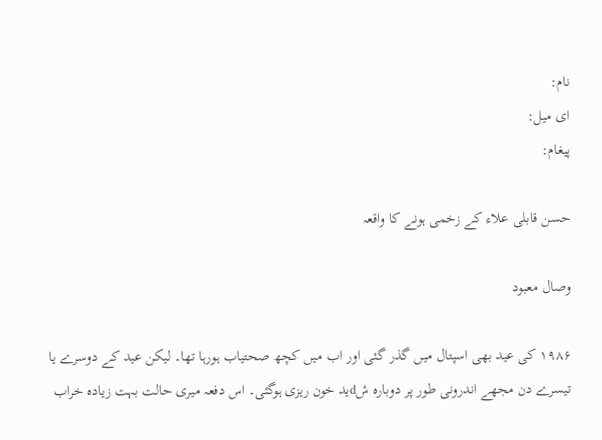نام:
ای میل:
پیغام:

حسن قابلی علاء کے زخمی ہونے کا واقعہ

وصال معبود

۱۹۸۶ کی عید بھی اسپتال میں گذر گئی اور اب میں کچھ صحتیاب ہورہا تھا۔ لیکن عید کے دوسرے یا تیسرے دن مجھے اندرونی طور پر دوبارہ شdید خون ریزی ہوگئی۔ اس دفعہ میری حالت بہت زیادہ خراب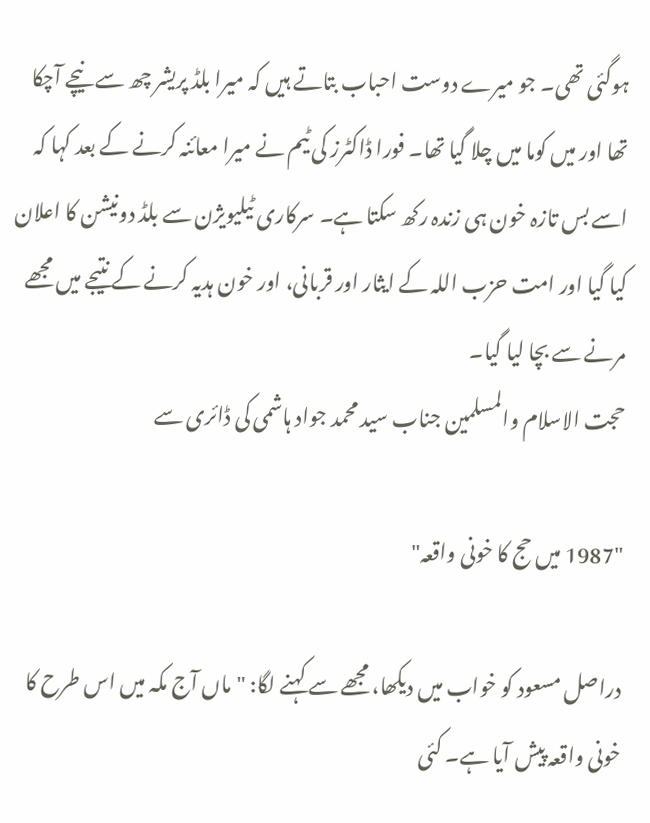ہوگئی تھی۔ جو میرے دوست احباب بتاتے ہیں کہ میرا بلڈ پریشر چھ سے نیچے آچکا تھا اور میں کوما میں چلا گیا تھا۔ فورا ڈاکٹرز کی ٹیم نے میرا معائنہ کرنے کے بعد کہا کہ اسے بس تازہ خون ہی زندہ رکھ سکتا ہے۔ سرکاری ٹیلیویژن سے بلڈ دونیشن کا اعلان کیا گیا اور امت حزب اللہ کے ایثار اور قربانی، اور خون ہدیہ کرنے کے نتیجے میں مجھے مرنے سے بچا لیا گیا۔
حجت الاسلام والمسلمین جناب سید محمد جواد ہاشمی کی ڈائری سے

"1987 میں حج کا خونی واقعہ"

دراصل مسعود کو خواب میں دیکھا، مجھے سے کہنے لگا: "ماں آج مکہ میں اس طرح کا خونی واقعہ پیش آیا ہے۔ کئی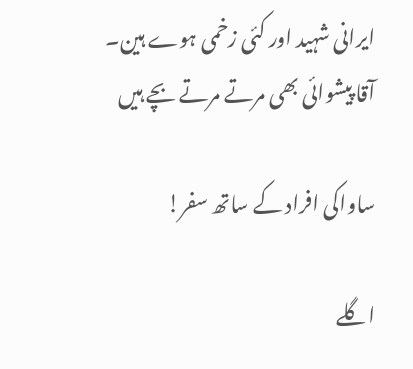ایرانی شہید اور کئی زخمی ہوے ہین۔ آقا پیشوائی بھی مرتے مرتے بچے ہیں

ساواکی افراد کے ساتھ سفر!

اگلے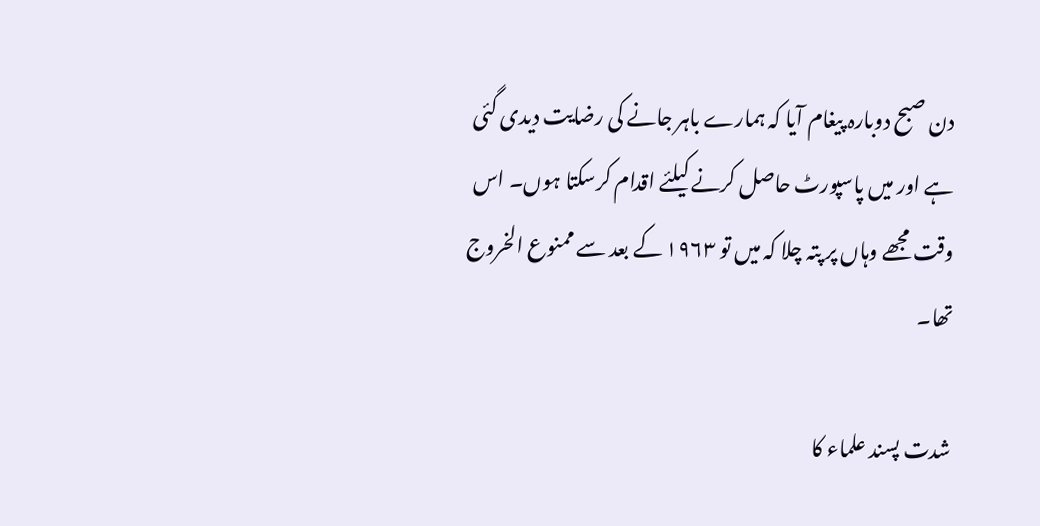دن صبح دوبارہ پیغام آیا کہ ہمارے باہر جانے کی رضایت دیدی گئی ہے اور میں پاسپورٹ حاصل کرنے کیلئے اقدام کرسکتا ہوں۔ اس وقت مجھے وہاں پر پتہ چلا کہ میں تو ۱۹۶۳ کے بعد سے ممنوع الخروج تھا۔

شدت پسند علماء کا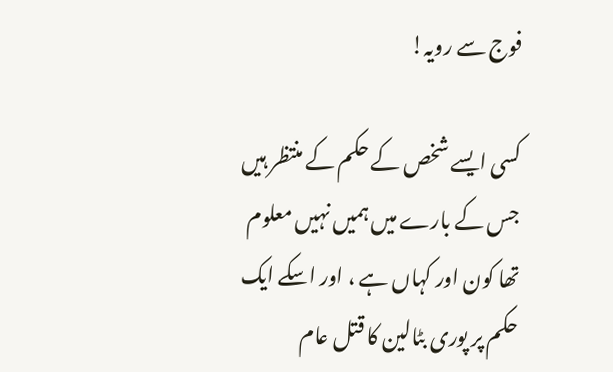فوج سے رویہ!

کسی ایسے شخص کے حکم کے منتظر ہیں جس کے بارے میں ہمیں نہیں معلوم تھا کون اور کہاں ہے ، اور اسکے ایک حکم پر پوری بٹالین کا قتل عام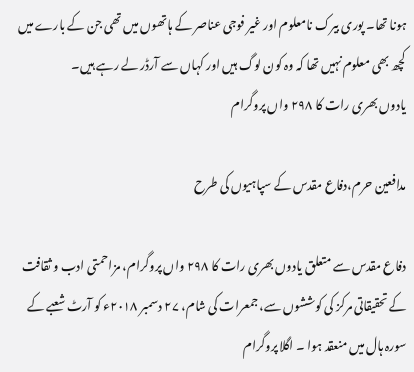ہونا تھا۔ پوری بیرک نامعلوم اور غیر فوجی عناصر کے ہاتھوں میں تھی جن کے بارے میں کچھ بھی معلوم نہیں تھا کہ وہ کون لوگ ہیں اور کہاں سے آرڈر لے رہے ہیں۔
یادوں بھری رات کا ۲۹۸ واں پروگرام

مدافعین حرم،دفاع مقدس کے سپاہیوں کی طرح

دفاع مقدس سے متعلق یادوں بھری رات کا ۲۹۸ واں پروگرام، مزاحمتی ادب و ثقافت کے تحقیقاتی مرکز کی کوششوں سے، جمعرات کی شام، ۲۷ دسمبر ۲۰۱۸ء کو آرٹ شعبے کے سورہ ہال میں منعقد ہوا ۔ اگلا پروگرام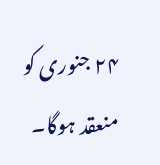۲۴ جنوری کو منعقد ہوگا۔